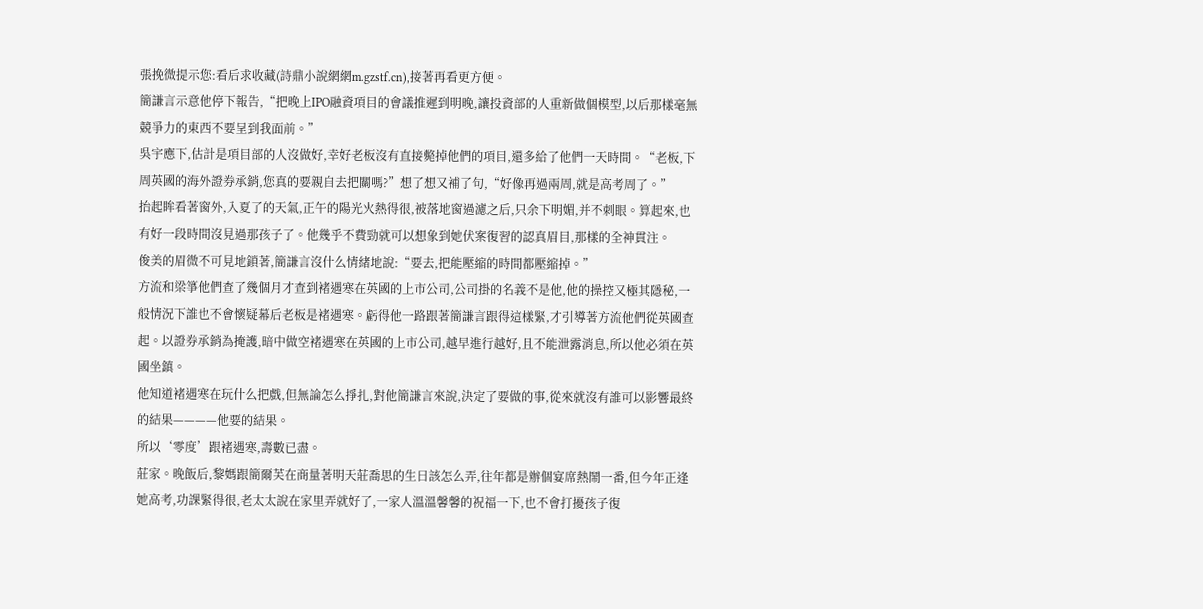張挽微提示您:看后求收藏(詩鼎小說網網m.gzstf.cn),接著再看更方便。
簡謙言示意他停下報告,“把晚上IPO融資項目的會議推遲到明晚,讓投資部的人重新做個模型,以后那樣毫無競爭力的東西不要呈到我面前。”
吳宇應下,估計是項目部的人沒做好,幸好老板沒有直接斃掉他們的項目,還多給了他們一天時間。“老板,下周英國的海外證券承銷,您真的要親自去把關嗎?”想了想又補了句,“好像再過兩周,就是高考周了。”
抬起眸看著窗外,入夏了的天氣,正午的陽光火熱得很,被落地窗過濾之后,只余下明媚,并不刺眼。算起來,也有好一段時間沒見過那孩子了。他幾乎不費勁就可以想象到她伏案復習的認真眉目,那樣的全神貫注。
俊美的眉微不可見地鎖著,簡謙言沒什么情緒地說:“要去,把能壓縮的時間都壓縮掉。”
方流和梁箏他們查了幾個月才查到褚遇寒在英國的上市公司,公司掛的名義不是他,他的操控又極其隱秘,一般情況下誰也不會懷疑幕后老板是褚遇寒。虧得他一路跟著簡謙言跟得這樣緊,才引導著方流他們從英國查起。以證券承銷為掩護,暗中做空褚遇寒在英國的上市公司,越早進行越好,且不能泄露消息,所以他必須在英國坐鎮。
他知道褚遇寒在玩什么把戲,但無論怎么掙扎,對他簡謙言來說,決定了要做的事,從來就沒有誰可以影響最終的結果————他要的結果。
所以‘零度’跟褚遇寒,壽數已盡。
莊家。晚飯后,黎媽跟簡爾芙在商量著明天莊喬思的生日該怎么弄,往年都是辦個宴席熱鬧一番,但今年正逢她高考,功課緊得很,老太太說在家里弄就好了,一家人溫溫馨馨的祝福一下,也不會打擾孩子復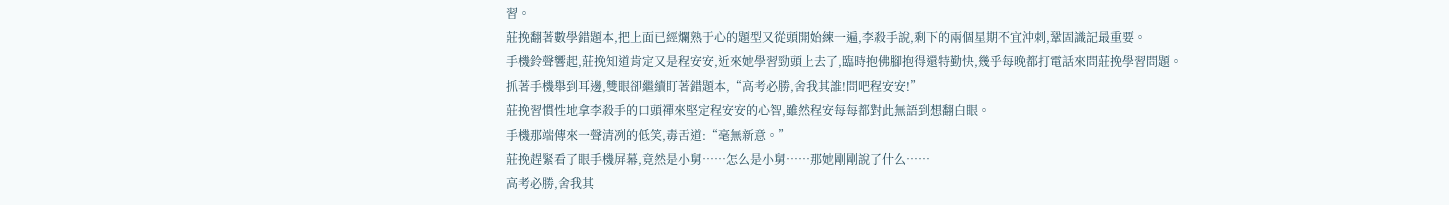習。
莊挽翻著數學錯題本,把上面已經爛熟于心的題型又從頭開始練一遍,李殺手說,剩下的兩個星期不宜沖刺,鞏固識記最重要。
手機鈴聲響起,莊挽知道肯定又是程安安,近來她學習勁頭上去了,臨時抱佛腳抱得還特勤快,幾乎每晚都打電話來問莊挽學習問題。
抓著手機舉到耳邊,雙眼卻繼續盯著錯題本,“高考必勝,舍我其誰!問吧程安安!”
莊挽習慣性地拿李殺手的口頭禪來堅定程安安的心智,雖然程安每每都對此無語到想翻白眼。
手機那端傳來一聲清冽的低笑,毒舌道:“毫無新意。”
莊挽趕緊看了眼手機屏幕,竟然是小舅……怎么是小舅……那她剛剛說了什么……
高考必勝,舍我其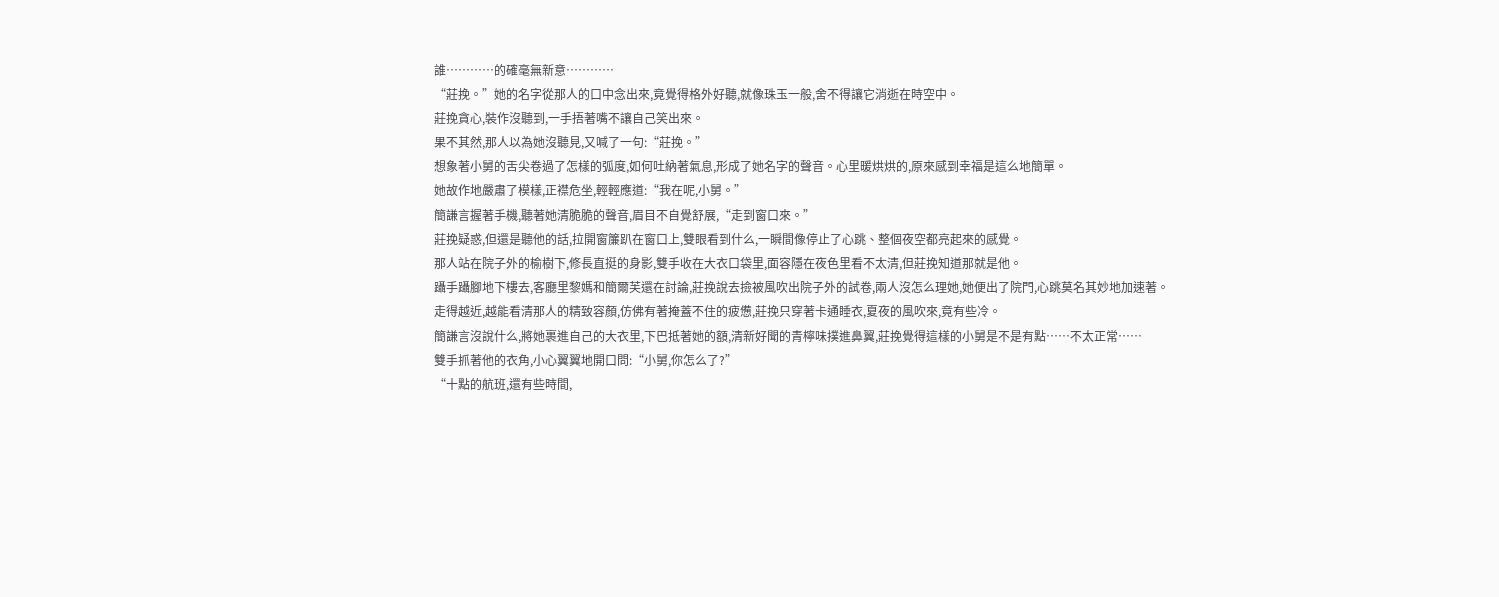誰…………的確毫無新意…………
“莊挽。”她的名字從那人的口中念出來,竟覺得格外好聽,就像珠玉一般,舍不得讓它消逝在時空中。
莊挽貪心,裝作沒聽到,一手捂著嘴不讓自己笑出來。
果不其然,那人以為她沒聽見,又喊了一句:“莊挽。”
想象著小舅的舌尖卷過了怎樣的弧度,如何吐納著氣息,形成了她名字的聲音。心里暖烘烘的,原來感到幸福是這么地簡單。
她故作地嚴肅了模樣,正襟危坐,輕輕應道:“我在呢,小舅。”
簡謙言握著手機,聽著她清脆脆的聲音,眉目不自覺舒展,“走到窗口來。”
莊挽疑惑,但還是聽他的話,拉開窗簾趴在窗口上,雙眼看到什么,一瞬間像停止了心跳、整個夜空都亮起來的感覺。
那人站在院子外的榆樹下,修長直挺的身影,雙手收在大衣口袋里,面容隱在夜色里看不太清,但莊挽知道那就是他。
躡手躡腳地下樓去,客廳里黎媽和簡爾芙還在討論,莊挽說去撿被風吹出院子外的試卷,兩人沒怎么理她,她便出了院門,心跳莫名其妙地加速著。
走得越近,越能看清那人的精致容顏,仿佛有著掩蓋不住的疲憊,莊挽只穿著卡通睡衣,夏夜的風吹來,竟有些冷。
簡謙言沒說什么,將她裹進自己的大衣里,下巴抵著她的額,清新好聞的青檸味撲進鼻翼,莊挽覺得這樣的小舅是不是有點……不太正常……
雙手抓著他的衣角,小心翼翼地開口問:“小舅,你怎么了?”
“十點的航班,還有些時間,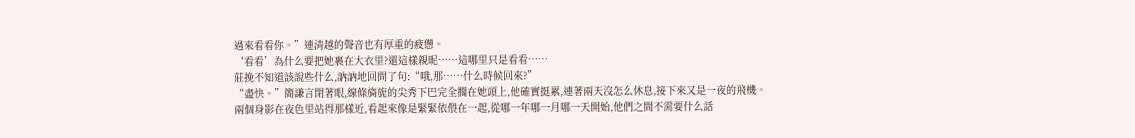過來看看你。”連清越的聲音也有厚重的疲憊。
‘看看’為什么要把她裹在大衣里?還這樣親昵……這哪里只是看看……
莊挽不知道該說些什么,訥訥地回問了句:“哦,那……什么時候回來?”
“盡快。”簡謙言閉著眼,線條旖旎的尖秀下巴完全擱在她頭上,他確實挺累,連著兩天沒怎么休息,接下來又是一夜的飛機。
兩個身影在夜色里站得那樣近,看起來像是緊緊依偎在一起,從哪一年哪一月哪一天開始,他們之間不需要什么話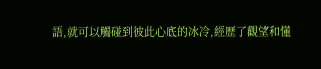語,就可以觸碰到彼此心底的冰冷,經歷了觀望和懂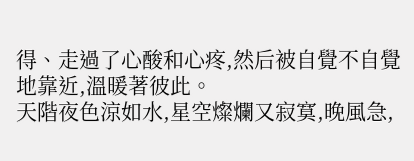得、走過了心酸和心疼,然后被自覺不自覺地靠近,溫暖著彼此。
天階夜色涼如水,星空燦爛又寂寞,晚風急,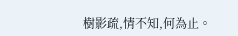樹影疏,情不知,何為止。